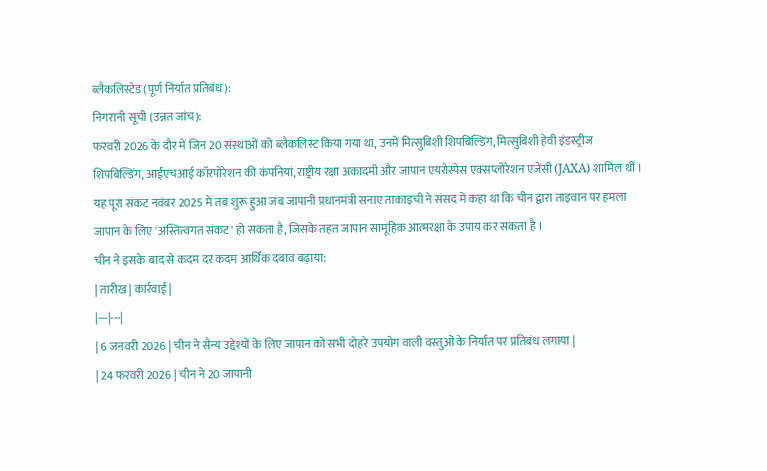ब्लैकलिस्टेड (पूर्ण निर्यात प्रतिबंध):
निगरानी सूची (उन्नत जांच):
फरवरी 2026 के दौर में जिन 20 संस्थाओं को ब्लैकलिस्ट किया गया था, उनमें मित्सुबिशी शिपबिल्डिंग, मित्सुबिशी हेवी इंडस्ट्रीज शिपबिल्डिंग, आईएचआई कॉरपोरेशन की कंपनियां, राष्ट्रीय रक्षा अकादमी और जापान एयरोस्पेस एक्सप्लोरेशन एजेंसी (JAXA) शामिल थीं ।
यह पूरा संकट नवंबर 2025 में तब शुरू हुआ जब जापानी प्रधानमंत्री सनाए ताकाइची ने संसद में कहा था कि चीन द्वारा ताइवान पर हमला जापान के लिए 'अस्तित्वगत संकट' हो सकता है, जिसके तहत जापान सामूहिक आत्मरक्षा के उपाय कर सकता है ।
चीन ने इसके बाद से कदम दर कदम आर्थिक दबाव बढ़ाया:
| तारीख | कार्रवाई |
|---|---|
| 6 जनवरी 2026 | चीन ने सैन्य उद्देश्यों के लिए जापान को सभी दोहरे उपयोग वाली वस्तुओं के निर्यात पर प्रतिबंध लगाया |
| 24 फरवरी 2026 | चीन ने 20 जापानी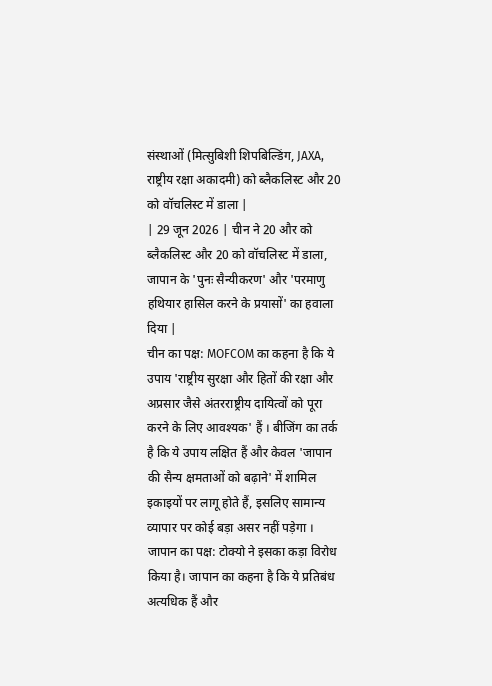संस्थाओं (मित्सुबिशी शिपबिल्डिंग, JAXA, राष्ट्रीय रक्षा अकादमी) को ब्लैकलिस्ट और 20 को वॉचलिस्ट में डाला |
| 29 जून 2026 | चीन ने 20 और को ब्लैकलिस्ट और 20 को वॉचलिस्ट में डाला, जापान के 'पुनः सैन्यीकरण' और 'परमाणु हथियार हासिल करने के प्रयासों' का हवाला दिया |
चीन का पक्ष: MOFCOM का कहना है कि ये उपाय 'राष्ट्रीय सुरक्षा और हितों की रक्षा और अप्रसार जैसे अंतरराष्ट्रीय दायित्वों को पूरा करने के लिए आवश्यक' हैं । बीजिंग का तर्क है कि ये उपाय लक्षित हैं और केवल 'जापान की सैन्य क्षमताओं को बढ़ाने' में शामिल इकाइयों पर लागू होते हैं, इसलिए सामान्य व्यापार पर कोई बड़ा असर नहीं पड़ेगा ।
जापान का पक्ष: टोक्यो ने इसका कड़ा विरोध किया है। जापान का कहना है कि ये प्रतिबंध अत्यधिक हैं और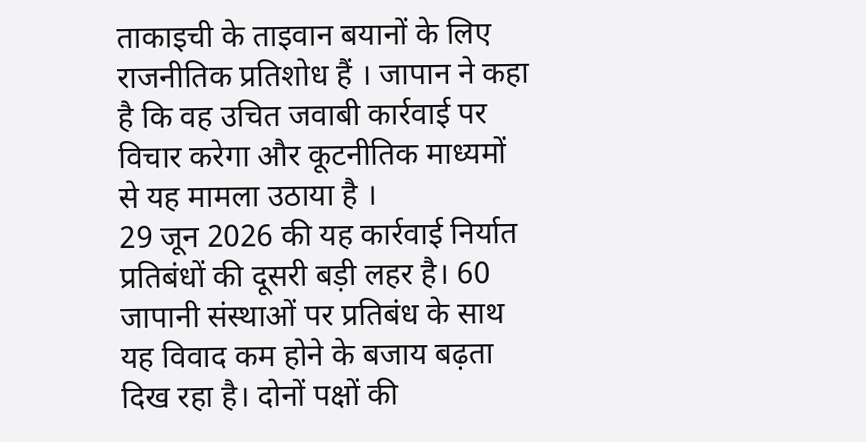ताकाइची के ताइवान बयानों के लिए राजनीतिक प्रतिशोध हैं । जापान ने कहा है कि वह उचित जवाबी कार्रवाई पर विचार करेगा और कूटनीतिक माध्यमों से यह मामला उठाया है ।
29 जून 2026 की यह कार्रवाई निर्यात प्रतिबंधों की दूसरी बड़ी लहर है। 60 जापानी संस्थाओं पर प्रतिबंध के साथ यह विवाद कम होने के बजाय बढ़ता दिख रहा है। दोनों पक्षों की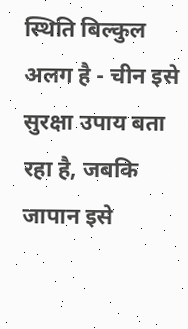स्थिति बिल्कुल अलग है - चीन इसे सुरक्षा उपाय बता रहा है, जबकि जापान इसे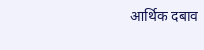आर्थिक दबाव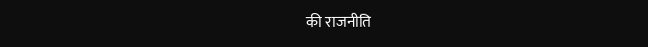की राजनीति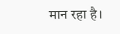मान रहा है।